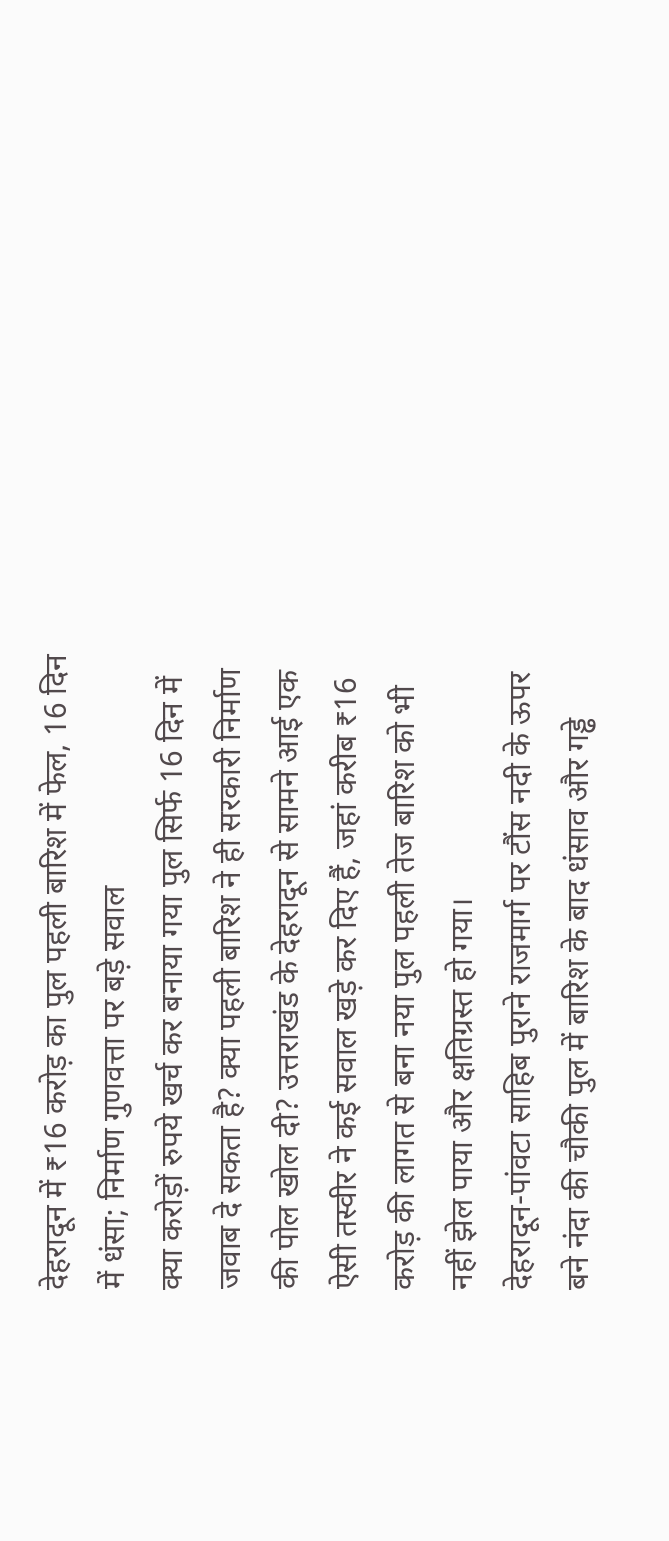देहरादून में ₹16 करोड़ का पुल पहली बारिश में फेल, 16 दिन में धंसा; निर्माण गुणवत्ता पर बड़े सवाल
क्या करोड़ों रुपये खर्च कर बनाया गया पुल सिर्फ 16 दिन में जवाब दे सकता है? क्या पहली बारिश ने ही सरकारी निर्माण की पोल खोल दी? उत्तराखंड के देहरादून से सामने आई एक ऐसी तस्वीर ने कई सवाल खड़े कर दिए हैं, जहां करीब ₹16 करोड़ की लागत से बना नया पुल पहली तेज बारिश को भी नहीं झेल पाया और क्षतिग्रस्त हो गया।
देहरादून-पांवटा साहिब पुराने राजमार्ग पर टौंस नदी के ऊपर बने नंदा की चौकी पुल में बारिश के बाद धंसाव और गड्ढे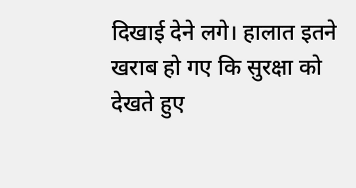दिखाई देने लगे। हालात इतने खराब हो गए कि सुरक्षा को देखते हुए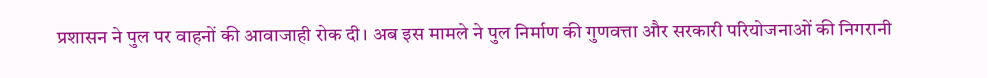प्रशासन ने पुल पर वाहनों की आवाजाही रोक दी। अब इस मामले ने पुल निर्माण की गुणवत्ता और सरकारी परियोजनाओं की निगरानी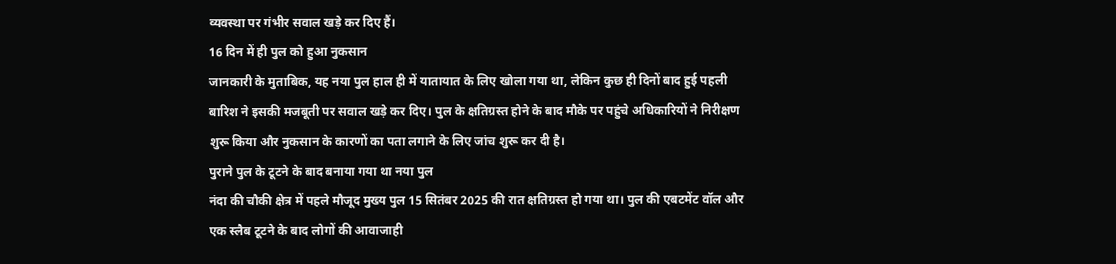व्यवस्था पर गंभीर सवाल खड़े कर दिए हैं।
16 दिन में ही पुल को हुआ नुकसान
जानकारी के मुताबिक, यह नया पुल हाल ही में यातायात के लिए खोला गया था, लेकिन कुछ ही दिनों बाद हुई पहली बारिश ने इसकी मजबूती पर सवाल खड़े कर दिए। पुल के क्षतिग्रस्त होने के बाद मौके पर पहुंचे अधिकारियों ने निरीक्षण शुरू किया और नुकसान के कारणों का पता लगाने के लिए जांच शुरू कर दी है।
पुराने पुल के टूटने के बाद बनाया गया था नया पुल
नंदा की चौकी क्षेत्र में पहले मौजूद मुख्य पुल 15 सितंबर 2025 की रात क्षतिग्रस्त हो गया था। पुल की एबटमेंट वॉल और एक स्लैब टूटने के बाद लोगों की आवाजाही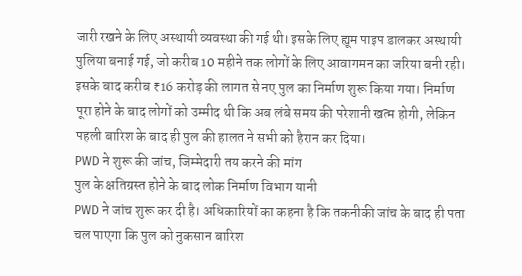जारी रखने के लिए अस्थायी व्यवस्था की गई थी। इसके लिए ह्यूम पाइप डालकर अस्थायी पुलिया बनाई गई, जो करीब 10 महीने तक लोगों के लिए आवागमन का जरिया बनी रही।
इसके बाद करीब ₹16 करोड़ की लागत से नए पुल का निर्माण शुरू किया गया। निर्माण पूरा होने के बाद लोगों को उम्मीद थी कि अब लंबे समय की परेशानी खत्म होगी, लेकिन पहली बारिश के बाद ही पुल की हालत ने सभी को हैरान कर दिया।
PWD ने शुरू की जांच, जिम्मेदारी तय करने की मांग
पुल के क्षतिग्रस्त होने के बाद लोक निर्माण विभाग यानी
PWD ने जांच शुरू कर दी है। अधिकारियों का कहना है कि तकनीकी जांच के बाद ही पता चल पाएगा कि पुल को नुकसान बारिश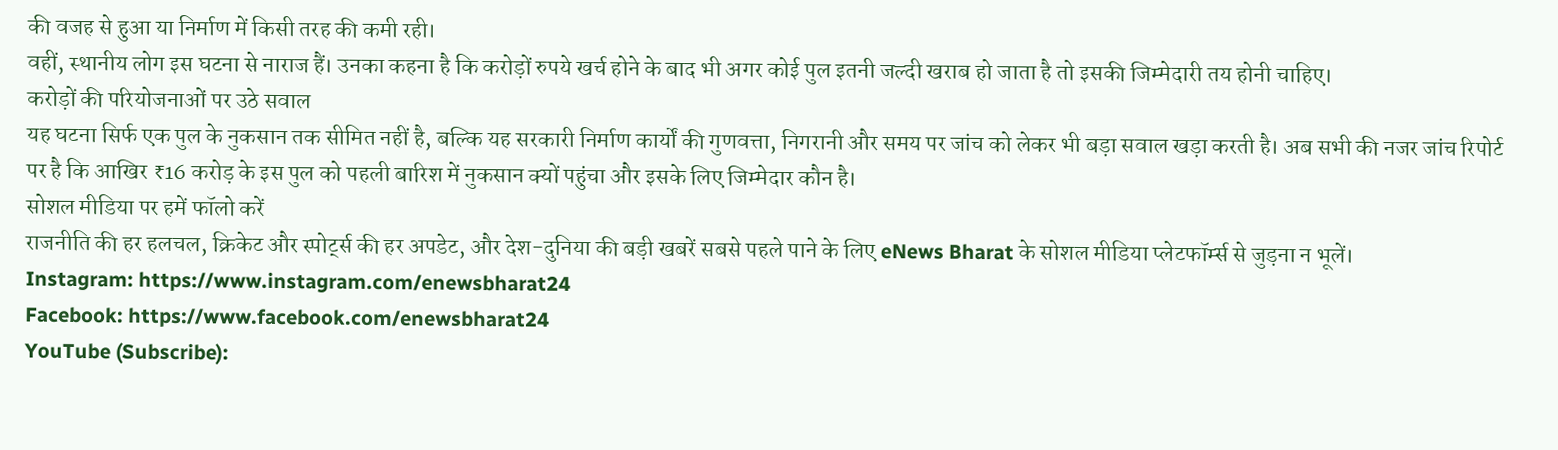की वजह से हुआ या निर्माण में किसी तरह की कमी रही।
वहीं, स्थानीय लोग इस घटना से नाराज हैं। उनका कहना है कि करोड़ों रुपये खर्च होने के बाद भी अगर कोई पुल इतनी जल्दी खराब हो जाता है तो इसकी जिम्मेदारी तय होनी चाहिए।
करोड़ों की परियोजनाओं पर उठे सवाल
यह घटना सिर्फ एक पुल के नुकसान तक सीमित नहीं है, बल्कि यह सरकारी निर्माण कार्यों की गुणवत्ता, निगरानी और समय पर जांच को लेकर भी बड़ा सवाल खड़ा करती है। अब सभी की नजर जांच रिपोर्ट पर है कि आखिर ₹16 करोड़ के इस पुल को पहली बारिश में नुकसान क्यों पहुंचा और इसके लिए जिम्मेदार कौन है।
सोशल मीडिया पर हमें फॉलो करें
राजनीति की हर हलचल, क्रिकेट और स्पोर्ट्स की हर अपडेट, और देश-दुनिया की बड़ी खबरें सबसे पहले पाने के लिए eNews Bharat के सोशल मीडिया प्लेटफॉर्म्स से जुड़ना न भूलें।
Instagram: https://www.instagram.com/enewsbharat24
Facebook: https://www.facebook.com/enewsbharat24
YouTube (Subscribe):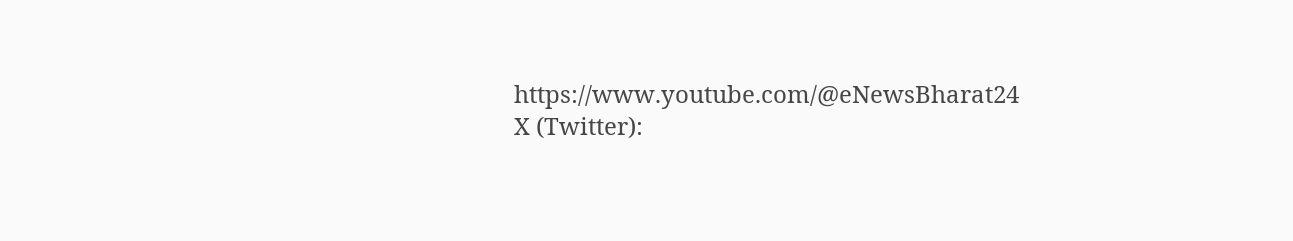https://www.youtube.com/@eNewsBharat24
X (Twitter):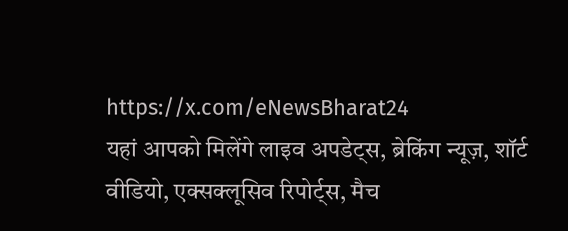https://x.com/eNewsBharat24
यहां आपको मिलेंगे लाइव अपडेट्स, ब्रेकिंग न्यूज़, शॉर्ट वीडियो, एक्सक्लूसिव रिपोर्ट्स, मैच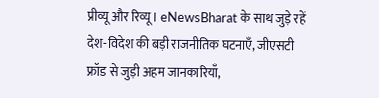प्रीव्यू और रिव्यू। eNewsBharat के साथ जुड़े रहें देश-विदेश की बड़ी राजनीतिक घटनाएँ, जीएसटी फ्रॉड से जुड़ी अहम जानकारियाँ,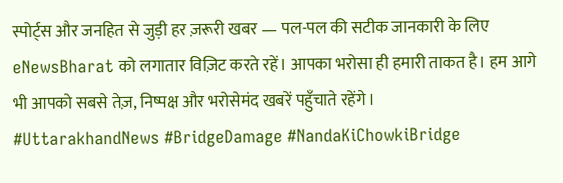स्पोर्ट्स और जनहित से जुड़ी हर ज़रूरी खबर — पल-पल की सटीक जानकारी के लिए eNewsBharat को लगातार विज़िट करते रहें। आपका भरोसा ही हमारी ताकत है। हम आगे भी आपको सबसे तेज़, निष्पक्ष और भरोसेमंद खबरें पहुँचाते रहेंगे।
#UttarakhandNews #BridgeDamage #NandaKiChowkiBridge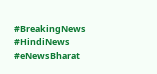#BreakingNews #HindiNews #eNewsBharat